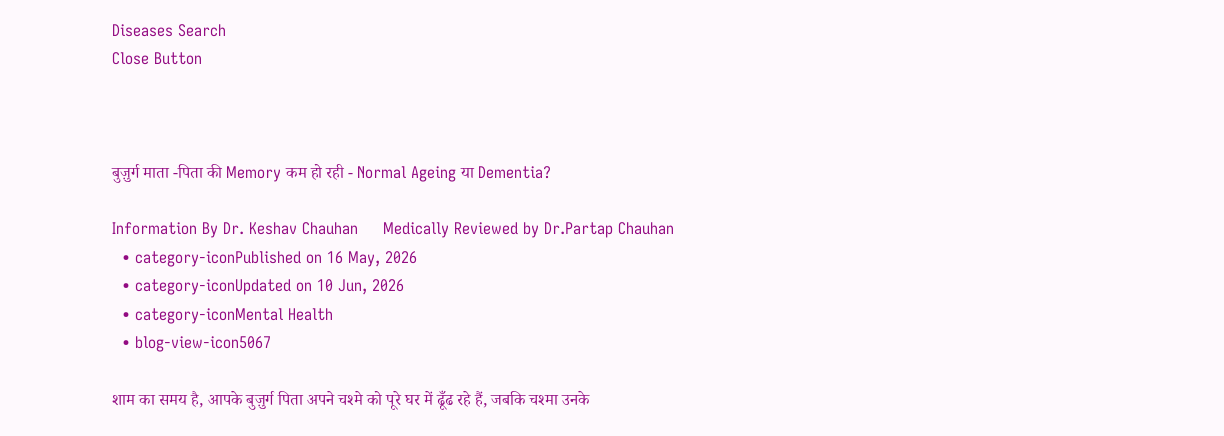Diseases Search
Close Button



बुज़ुर्ग माता -पिता की Memory कम हो रही - Normal Ageing या Dementia?

Information By Dr. Keshav Chauhan     Medically Reviewed by Dr.Partap Chauhan
  • category-iconPublished on 16 May, 2026
  • category-iconUpdated on 10 Jun, 2026
  • category-iconMental Health
  • blog-view-icon5067

शाम का समय है, आपके बुज़ुर्ग पिता अपने चश्मे को पूरे घर में ढूँढ रहे हैं, जबकि चश्मा उनके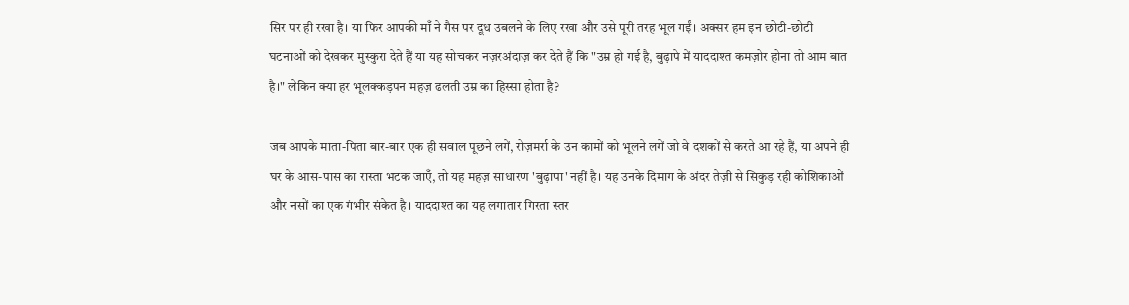सिर पर ही रखा है। या फिर आपकी माँ ने गैस पर दूध उबलने के लिए रखा और उसे पूरी तरह भूल गईं। अक्सर हम इन छोटी-छोटी घटनाओं को देखकर मुस्कुरा देते हैं या यह सोचकर नज़रअंदाज़ कर देते हैं कि "उम्र हो गई है, बुढ़ापे में याददाश्त कमज़ोर होना तो आम बात है।" लेकिन क्या हर भूलक्कड़पन महज़ ढलती उम्र का हिस्सा होता है?

जब आपके माता-पिता बार-बार एक ही सवाल पूछने लगें, रोज़मर्रा के उन कामों को भूलने लगें जो वे दशकों से करते आ रहे हैं, या अपने ही घर के आस-पास का रास्ता भटक जाएँ, तो यह महज़ साधारण 'बुढ़ापा' नहीं है। यह उनके दिमाग के अंदर तेज़ी से सिकुड़ रही कोशिकाओं और नसों का एक गंभीर संकेत है। याददाश्त का यह लगातार गिरता स्तर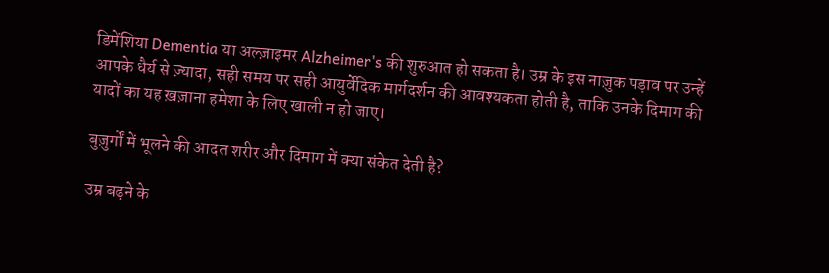डिमेंशिया Dementia या अल्ज़ाइमर Alzheimer's की शुरुआत हो सकता है। उम्र के इस नाज़ुक पड़ाव पर उन्हें आपके धैर्य से ज़्यादा, सही समय पर सही आयुर्वेदिक मार्गदर्शन की आवश्यकता होती है, ताकि उनके दिमाग की यादों का यह ख़ज़ाना हमेशा के लिए खाली न हो जाए।

बुज़ुर्गों में भूलने की आदत शरीर और दिमाग में क्या संकेत देती है?

उम्र बढ़ने के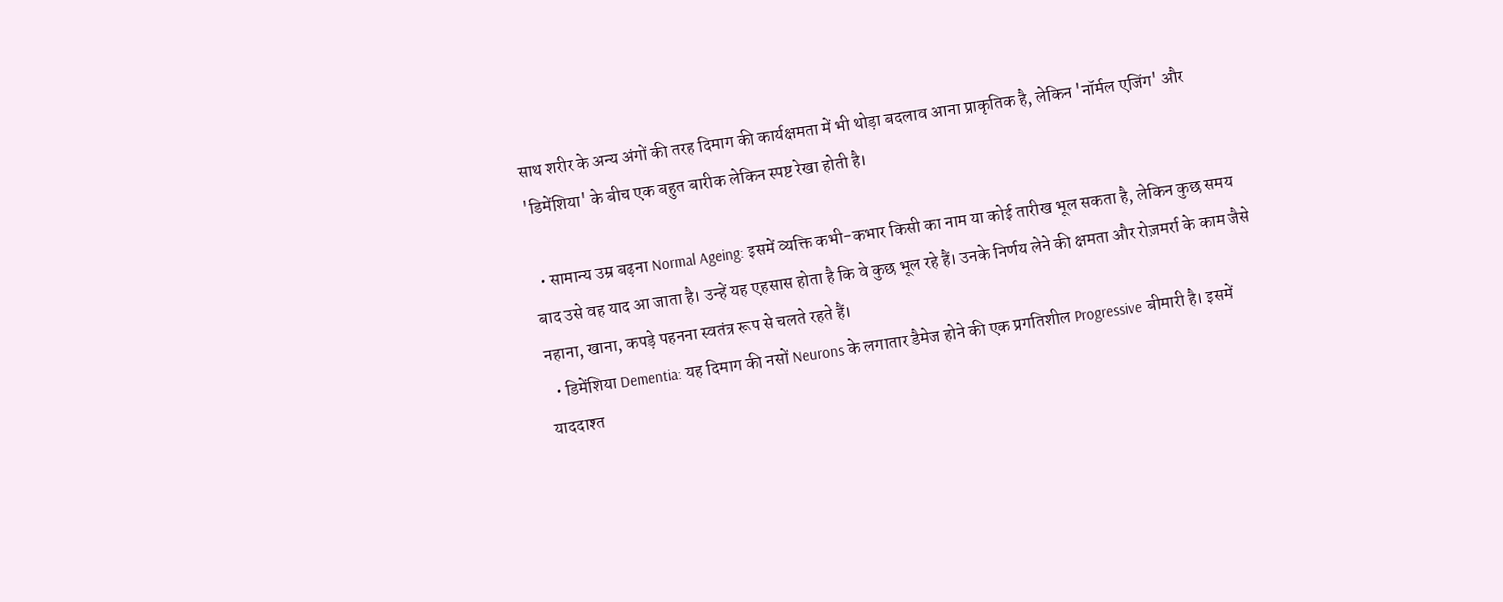साथ शरीर के अन्य अंगों की तरह दिमाग की कार्यक्षमता में भी थोड़ा बदलाव आना प्राकृतिक है, लेकिन 'नॉर्मल एजिंग' और 'डिमेंशिया' के बीच एक बहुत बारीक लेकिन स्पष्ट रेखा होती है।

  • सामान्य उम्र बढ़ना Normal Ageing: इसमें व्यक्ति कभी-कभार किसी का नाम या कोई तारीख भूल सकता है, लेकिन कुछ समय बाद उसे वह याद आ जाता है। उन्हें यह एहसास होता है कि वे कुछ भूल रहे हैं। उनके निर्णय लेने की क्षमता और रोज़मर्रा के काम जैसे नहाना, खाना, कपड़े पहनना स्वतंत्र रूप से चलते रहते हैं।
  • डिमेंशिया Dementia: यह दिमाग की नसों Neurons के लगातार डैमेज होने की एक प्रगतिशील Progressive बीमारी है। इसमें याददाश्त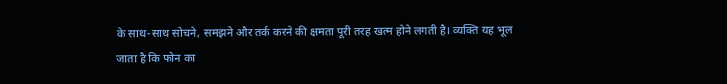के साथ-साथ सोचने, समझने और तर्क करने की क्षमता पूरी तरह खत्म होने लगती है। व्यक्ति यह भूल जाता है कि फोन का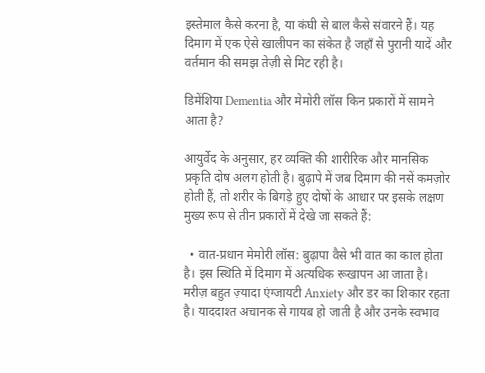इस्तेमाल कैसे करना है, या कंघी से बाल कैसे संवारने हैं। यह दिमाग में एक ऐसे खालीपन का संकेत है जहाँ से पुरानी यादें और वर्तमान की समझ तेज़ी से मिट रही है।

डिमेंशिया Dementia और मेमोरी लॉस किन प्रकारों में सामने आता है?

आयुर्वेद के अनुसार, हर व्यक्ति की शारीरिक और मानसिक प्रकृति दोष अलग होती है। बुढ़ापे में जब दिमाग की नसें कमज़ोर होती हैं, तो शरीर के बिगड़े हुए दोषों के आधार पर इसके लक्षण मुख्य रूप से तीन प्रकारों में देखे जा सकते हैं:

  • वात-प्रधान मेमोरी लॉस: बुढ़ापा वैसे भी वात का काल होता है। इस स्थिति में दिमाग में अत्यधिक रूखापन आ जाता है। मरीज़ बहुत ज़्यादा एंग्जायटी Anxiety और डर का शिकार रहता है। याददाश्त अचानक से गायब हो जाती है और उनके स्वभाव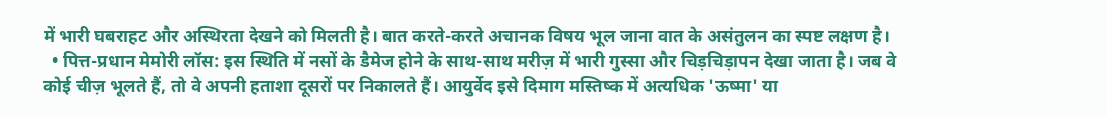में भारी घबराहट और अस्थिरता देखने को मिलती है। बात करते-करते अचानक विषय भूल जाना वात के असंतुलन का स्पष्ट लक्षण है।
  • पित्त-प्रधान मेमोरी लॉस: इस स्थिति में नसों के डैमेज होने के साथ-साथ मरीज़ में भारी गुस्सा और चिड़चिड़ापन देखा जाता है। जब वे कोई चीज़ भूलते हैं, तो वे अपनी हताशा दूसरों पर निकालते हैं। आयुर्वेद इसे दिमाग मस्तिष्क में अत्यधिक 'ऊष्मा' या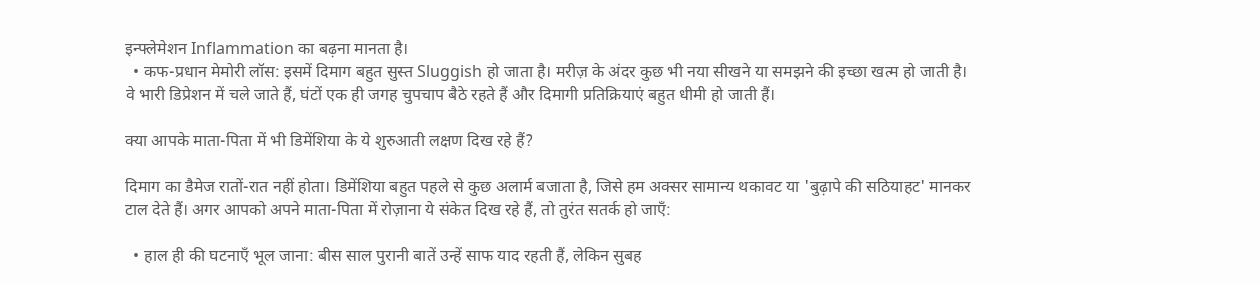इन्फ्लेमेशन Inflammation का बढ़ना मानता है।
  • कफ-प्रधान मेमोरी लॉस: इसमें दिमाग बहुत सुस्त Sluggish हो जाता है। मरीज़ के अंदर कुछ भी नया सीखने या समझने की इच्छा खत्म हो जाती है। वे भारी डिप्रेशन में चले जाते हैं, घंटों एक ही जगह चुपचाप बैठे रहते हैं और दिमागी प्रतिक्रियाएं बहुत धीमी हो जाती हैं।

क्या आपके माता-पिता में भी डिमेंशिया के ये शुरुआती लक्षण दिख रहे हैं?

दिमाग का डैमेज रातों-रात नहीं होता। डिमेंशिया बहुत पहले से कुछ अलार्म बजाता है, जिसे हम अक्सर सामान्य थकावट या 'बुढ़ापे की सठियाहट' मानकर टाल देते हैं। अगर आपको अपने माता-पिता में रोज़ाना ये संकेत दिख रहे हैं, तो तुरंत सतर्क हो जाएँ:

  • हाल ही की घटनाएँ भूल जाना: बीस साल पुरानी बातें उन्हें साफ याद रहती हैं, लेकिन सुबह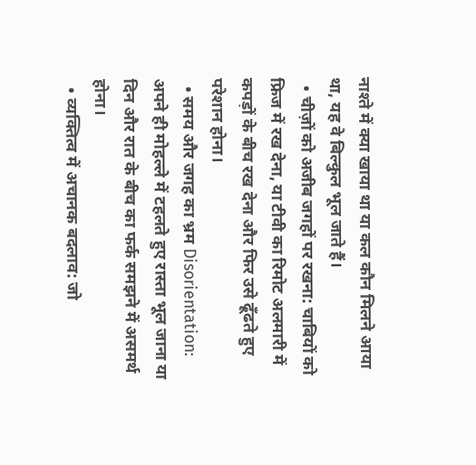नाश्ते में क्या खाया था या कल कौन मिलने आया था, यह वे बिल्कुल भूल जाते हैं।
  • चीज़ों को अजीब जगहों पर रखना: चाबियों को फ्रिज में रख देना, या टीवी का रिमोट अलमारी में कपड़ों के बीच रख देना और फिर उसे ढूँढते हुए परेशान होना।
  • समय और जगह का भ्रम Disorientation: अपने ही मोहल्ले में टहलते हुए रास्ता भूल जाना या दिन और रात के बीच का फर्क समझने में असमर्थ होना।
  • व्यक्तित्व में अचानक बदलाव: जो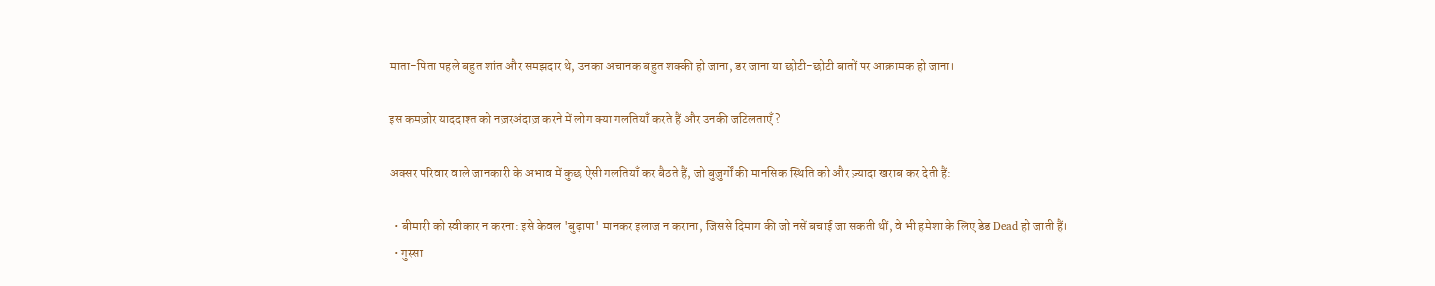माता-पिता पहले बहुत शांत और समझदार थे, उनका अचानक बहुत शक्की हो जाना, डर जाना या छोटी-छोटी बातों पर आक्रामक हो जाना।

इस कमज़ोर याददाश्त को नज़रअंदाज़ करने में लोग क्या गलतियाँ करते हैं और उनकी जटिलताएँ?

अक्सर परिवार वाले जानकारी के अभाव में कुछ ऐसी गलतियाँ कर बैठते हैं, जो बुज़ुर्गों की मानसिक स्थिति को और ज़्यादा खराब कर देती हैं:

  • बीमारी को स्वीकार न करना: इसे केवल 'बुढ़ापा' मानकर इलाज न कराना, जिससे दिमाग की जो नसें बचाई जा सकती थीं, वे भी हमेशा के लिए डेड Dead हो जाती हैं।
  • गुस्सा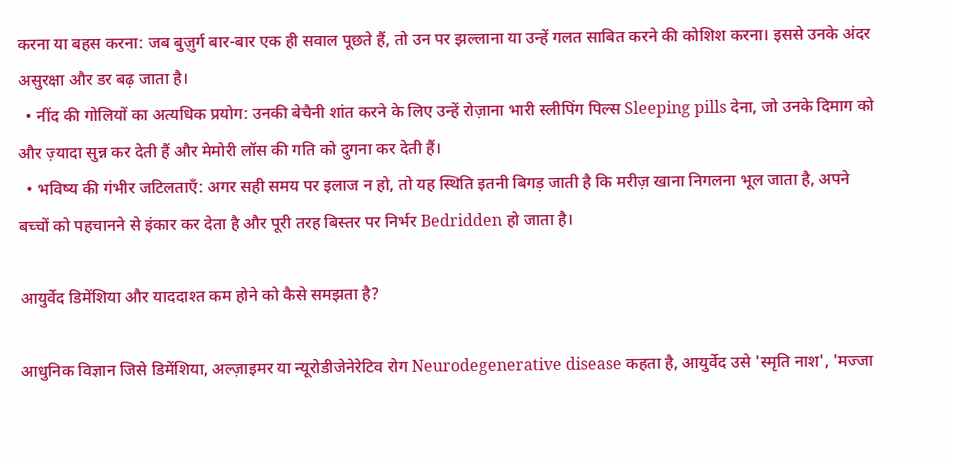करना या बहस करना: जब बुज़ुर्ग बार-बार एक ही सवाल पूछते हैं, तो उन पर झल्लाना या उन्हें गलत साबित करने की कोशिश करना। इससे उनके अंदर असुरक्षा और डर बढ़ जाता है।
  • नींद की गोलियों का अत्यधिक प्रयोग: उनकी बेचैनी शांत करने के लिए उन्हें रोज़ाना भारी स्लीपिंग पिल्स Sleeping pills देना, जो उनके दिमाग को और ज़्यादा सुन्न कर देती हैं और मेमोरी लॉस की गति को दुगना कर देती हैं।
  • भविष्य की गंभीर जटिलताएँ: अगर सही समय पर इलाज न हो, तो यह स्थिति इतनी बिगड़ जाती है कि मरीज़ खाना निगलना भूल जाता है, अपने बच्चों को पहचानने से इंकार कर देता है और पूरी तरह बिस्तर पर निर्भर Bedridden हो जाता है।

आयुर्वेद डिमेंशिया और याददाश्त कम होने को कैसे समझता है?

आधुनिक विज्ञान जिसे डिमेंशिया, अल्ज़ाइमर या न्यूरोडीजेनेरेटिव रोग Neurodegenerative disease कहता है, आयुर्वेद उसे 'स्मृति नाश', 'मज्जा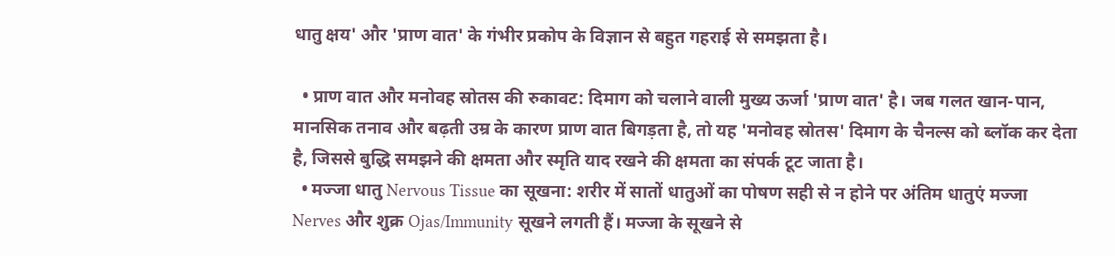धातु क्षय' और 'प्राण वात' के गंभीर प्रकोप के विज्ञान से बहुत गहराई से समझता है।

  • प्राण वात और मनोवह स्रोतस की रुकावट: दिमाग को चलाने वाली मुख्य ऊर्जा 'प्राण वात' है। जब गलत खान-पान, मानसिक तनाव और बढ़ती उम्र के कारण प्राण वात बिगड़ता है, तो यह 'मनोवह स्रोतस' दिमाग के चैनल्स को ब्लॉक कर देता है, जिससे बुद्धि समझने की क्षमता और स्मृति याद रखने की क्षमता का संपर्क टूट जाता है।
  • मज्जा धातु Nervous Tissue का सूखना: शरीर में सातों धातुओं का पोषण सही से न होने पर अंतिम धातुएं मज्जा Nerves और शुक्र Ojas/Immunity सूखने लगती हैं। मज्जा के सूखने से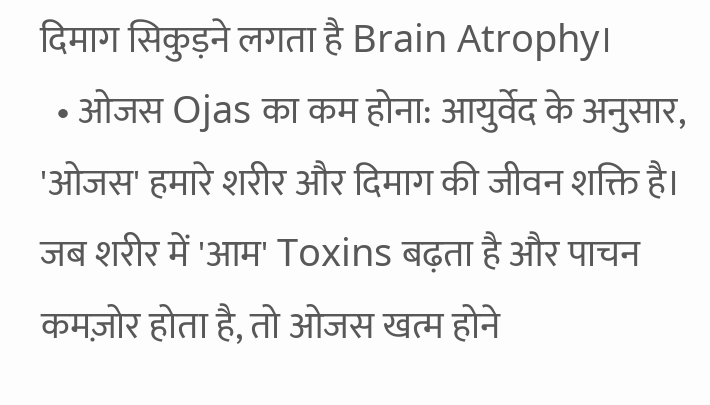दिमाग सिकुड़ने लगता है Brain Atrophy।
  • ओजस Ojas का कम होना: आयुर्वेद के अनुसार, 'ओजस' हमारे शरीर और दिमाग की जीवन शक्ति है। जब शरीर में 'आम' Toxins बढ़ता है और पाचन कमज़ोर होता है, तो ओजस खत्म होने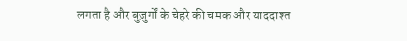लगता है और बुज़ुर्गों के चेहरे की चमक और याददाश्त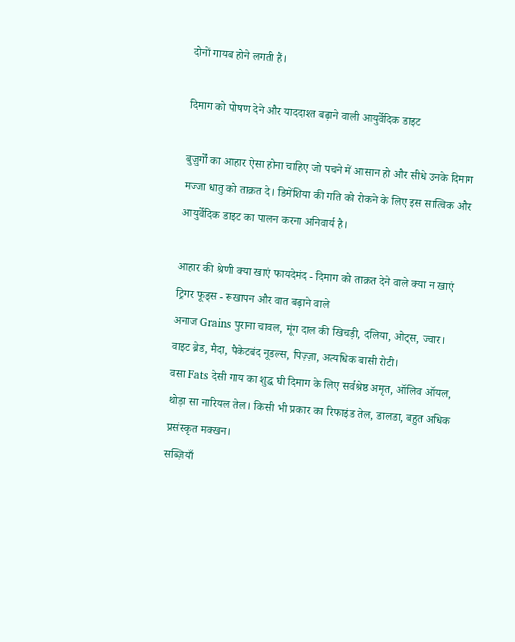दोनों गायब होने लगती हैं।

दिमाग को पोषण देने और याददाश्त बढ़ाने वाली आयुर्वेदिक डाइट

बुज़ुर्गों का आहार ऐसा होना चाहिए जो पचने में आसान हो और सीधे उनके दिमाग मज्जा धातु को ताक़त दे। डिमेंशिया की गति को रोकने के लिए इस सात्विक और आयुर्वेदिक डाइट का पालन करना अनिवार्य है।

आहार की श्रेणी क्या खाएं फायदेमंद - दिमाग को ताक़त देने वाले क्या न खाएं ट्रिगर फूड्स - रूखापन और वात बढ़ाने वाले
अनाज Grains पुराना चावल, मूंग दाल की खिचड़ी, दलिया, ओट्स, ज्वार। वाइट ब्रेड, मैदा, पैकेटबंद नूडल्स, पिज़्ज़ा, अत्यधिक बासी रोटी।
वसा Fats देसी गाय का शुद्ध घी दिमाग के लिए सर्वश्रेष्ठ अमृत, ऑलिव ऑयल, थोड़ा सा नारियल तेल। किसी भी प्रकार का रिफाइंड तेल, डालडा, बहुत अधिक प्रसंस्कृत मक्खन।
सब्ज़ियाँ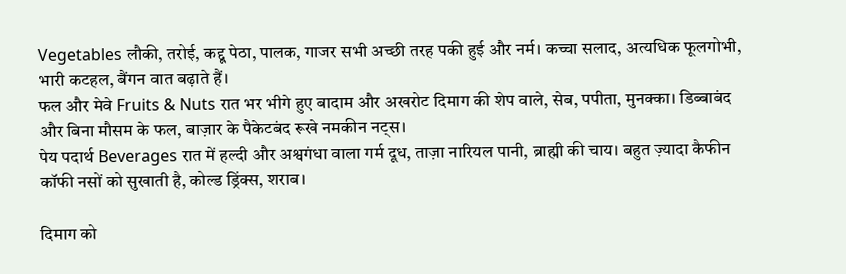Vegetables लौकी, तरोई, कद्दू पेठा, पालक, गाजर सभी अच्छी तरह पकी हुई और नर्म। कच्चा सलाद, अत्यधिक फूलगोभी, भारी कटहल, बैंगन वात बढ़ाते हैं।
फल और मेवे Fruits & Nuts रात भर भीगे हुए बादाम और अखरोट दिमाग की शेप वाले, सेब, पपीता, मुनक्का। डिब्बाबंद और बिना मौसम के फल, बाज़ार के पैकेटबंद रूखे नमकीन नट्स।
पेय पदार्थ Beverages रात में हल्दी और अश्वगंधा वाला गर्म दूध, ताज़ा नारियल पानी, ब्राह्मी की चाय। बहुत ज़्यादा कैफीन कॉफी नसों को सुखाती है, कोल्ड ड्रिंक्स, शराब।

दिमाग को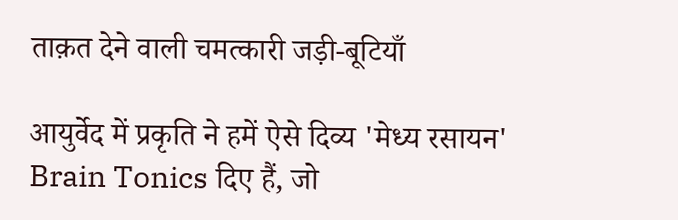ताक़त देने वाली चमत्कारी जड़ी-बूटियाँ

आयुर्वेद में प्रकृति ने हमें ऐसे दिव्य 'मेध्य रसायन' Brain Tonics दिए हैं, जो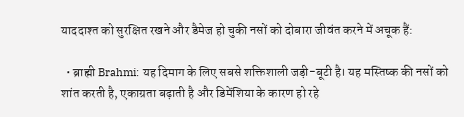याददाश्त को सुरक्षित रखने और डैमेज हो चुकी नसों को दोबारा जीवंत करने में अचूक हैं:

  • ब्राह्मी Brahmi: यह दिमाग के लिए सबसे शक्तिशाली जड़ी-बूटी है। यह मस्तिष्क की नसों को शांत करती है, एकाग्रता बढ़ाती है और डिमेंशिया के कारण हो रहे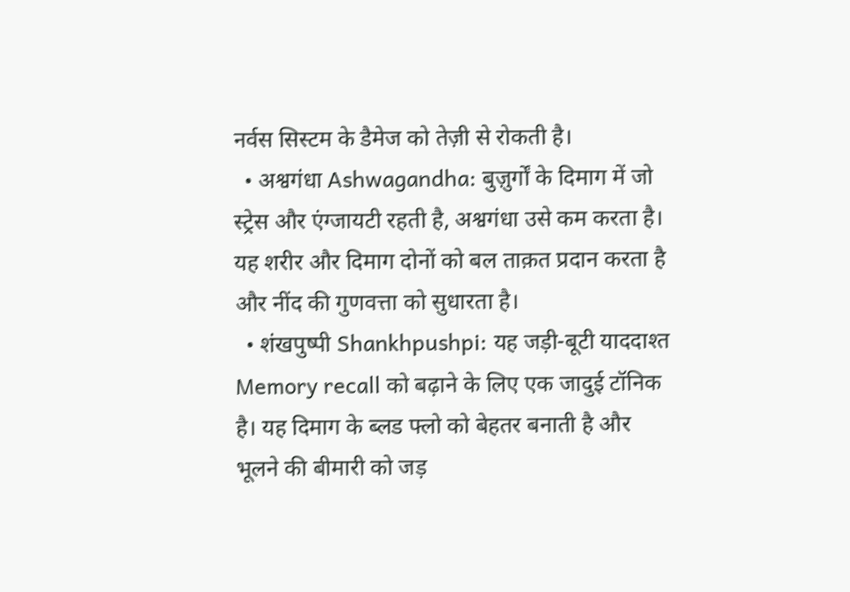नर्वस सिस्टम के डैमेज को तेज़ी से रोकती है।
  • अश्वगंधा Ashwagandha: बुज़ुर्गों के दिमाग में जो स्ट्रेस और एंग्जायटी रहती है, अश्वगंधा उसे कम करता है। यह शरीर और दिमाग दोनों को बल ताक़त प्रदान करता है और नींद की गुणवत्ता को सुधारता है।
  • शंखपुष्पी Shankhpushpi: यह जड़ी-बूटी याददाश्त Memory recall को बढ़ाने के लिए एक जादुई टॉनिक है। यह दिमाग के ब्लड फ्लो को बेहतर बनाती है और भूलने की बीमारी को जड़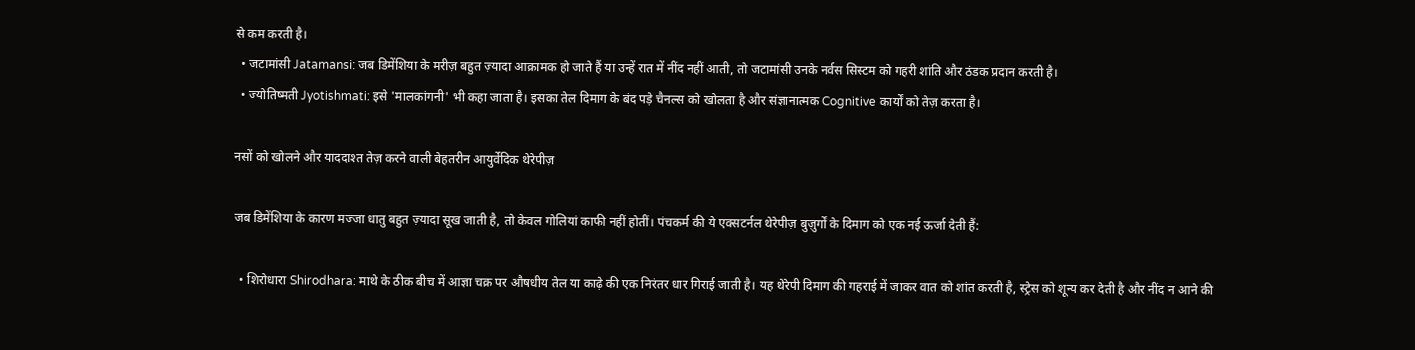से कम करती है।
  • जटामांसी Jatamansi: जब डिमेंशिया के मरीज़ बहुत ज़्यादा आक्रामक हो जाते हैं या उन्हें रात में नींद नहीं आती, तो जटामांसी उनके नर्वस सिस्टम को गहरी शांति और ठंडक प्रदान करती है।
  • ज्योतिष्मती Jyotishmati: इसे 'मालकांगनी' भी कहा जाता है। इसका तेल दिमाग के बंद पड़े चैनल्स को खोलता है और संज्ञानात्मक Cognitive कार्यों को तेज़ करता है।

नसों को खोलने और याददाश्त तेज़ करने वाली बेहतरीन आयुर्वेदिक थेरेपीज़

जब डिमेंशिया के कारण मज्जा धातु बहुत ज़्यादा सूख जाती है, तो केवल गोलियां काफी नहीं होतीं। पंचकर्म की ये एक्सटर्नल थेरेपीज़ बुज़ुर्गों के दिमाग को एक नई ऊर्जा देती हैं:

  • शिरोधारा Shirodhara: माथे के ठीक बीच में आज्ञा चक्र पर औषधीय तेल या काढ़े की एक निरंतर धार गिराई जाती है। यह थेरेपी दिमाग की गहराई में जाकर वात को शांत करती है, स्ट्रेस को शून्य कर देती है और नींद न आने की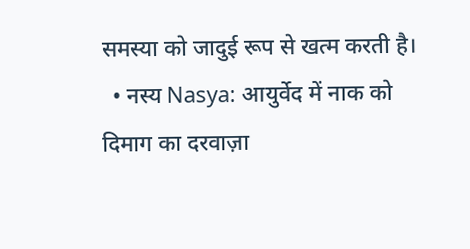समस्या को जादुई रूप से खत्म करती है।
  • नस्य Nasya: आयुर्वेद में नाक को दिमाग का दरवाज़ा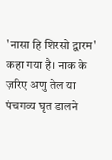'नासा हि शिरसो द्वारम' कहा गया है। नाक के ज़रिए अणु तेल या पंचगव्य घृत डालने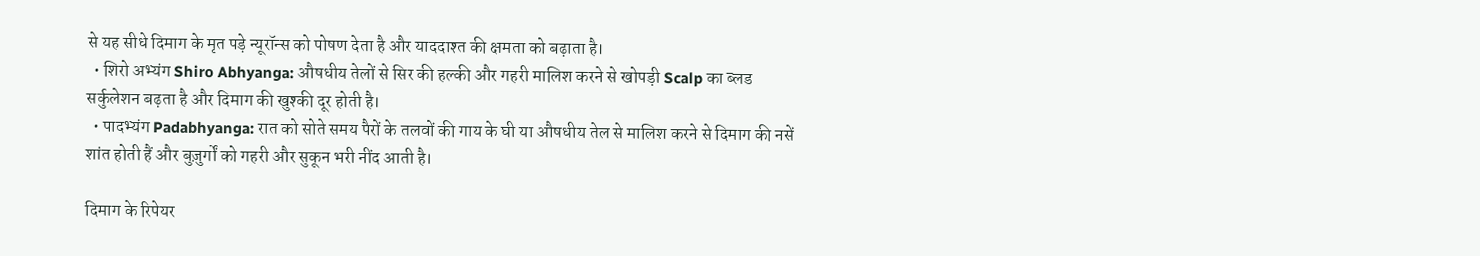से यह सीधे दिमाग के मृत पड़े न्यूरॉन्स को पोषण देता है और याददाश्त की क्षमता को बढ़ाता है।
  • शिरो अभ्यंग Shiro Abhyanga: औषधीय तेलों से सिर की हल्की और गहरी मालिश करने से खोपड़ी Scalp का ब्लड सर्कुलेशन बढ़ता है और दिमाग की खुश्की दूर होती है।
  • पादभ्यंग Padabhyanga: रात को सोते समय पैरों के तलवों की गाय के घी या औषधीय तेल से मालिश करने से दिमाग की नसें शांत होती हैं और बुज़ुर्गों को गहरी और सुकून भरी नींद आती है।

दिमाग के रिपेयर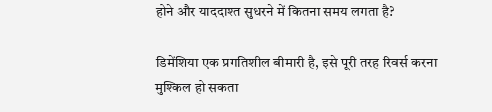होने और याददाश्त सुधरने में कितना समय लगता है?

डिमेंशिया एक प्रगतिशील बीमारी है, इसे पूरी तरह रिवर्स करना मुश्किल हो सकता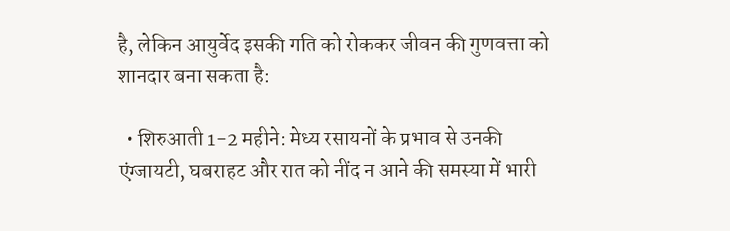है, लेकिन आयुर्वेद इसकी गति को रोककर जीवन की गुणवत्ता को शानदार बना सकता है:

  • शिरुआती 1-2 महीने: मेध्य रसायनों के प्रभाव से उनकी एंग्जायटी, घबराहट और रात को नींद न आने की समस्या में भारी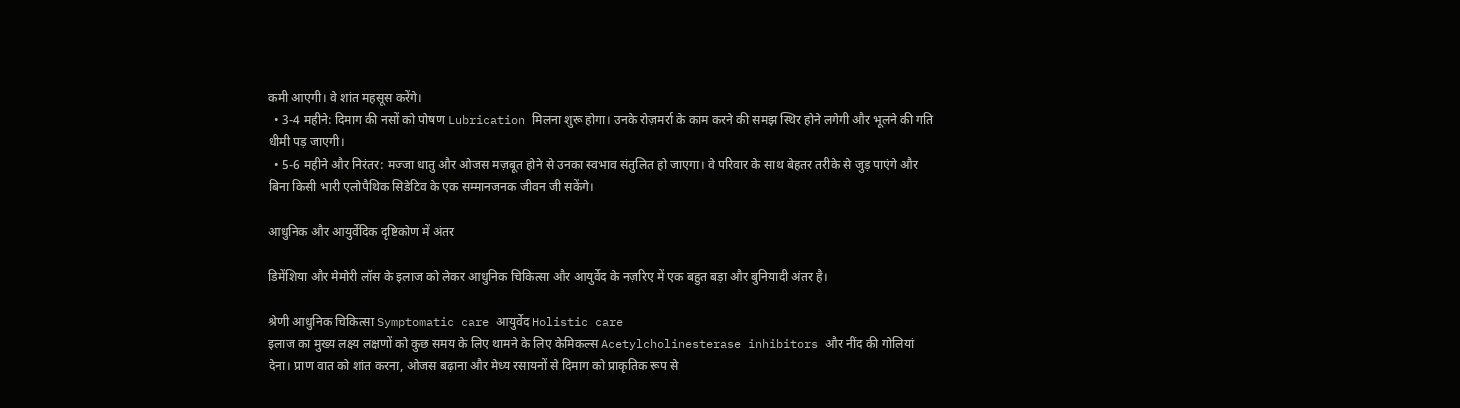कमी आएगी। वे शांत महसूस करेंगे।
  • 3-4 महीने: दिमाग की नसों को पोषण Lubrication मिलना शुरू होगा। उनके रोज़मर्रा के काम करने की समझ स्थिर होने लगेगी और भूलने की गति धीमी पड़ जाएगी।
  • 5-6 महीने और निरंतर: मज्जा धातु और ओजस मज़बूत होने से उनका स्वभाव संतुलित हो जाएगा। वे परिवार के साथ बेहतर तरीके से जुड़ पाएंगे और बिना किसी भारी एलोपैथिक सिडेटिव के एक सम्मानजनक जीवन जी सकेंगे।

आधुनिक और आयुर्वेदिक दृष्टिकोण में अंतर

डिमेंशिया और मेमोरी लॉस के इलाज को लेकर आधुनिक चिकित्सा और आयुर्वेद के नज़रिए में एक बहुत बड़ा और बुनियादी अंतर है।

श्रेणी आधुनिक चिकित्सा Symptomatic care आयुर्वेद Holistic care
इलाज का मुख्य लक्ष्य लक्षणों को कुछ समय के लिए थामने के लिए केमिकल्स Acetylcholinesterase inhibitors और नींद की गोलियां देना। प्राण वात को शांत करना, ओजस बढ़ाना और मेध्य रसायनों से दिमाग को प्राकृतिक रूप से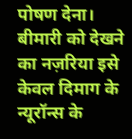पोषण देना।
बीमारी को देखने का नज़रिया इसे केवल दिमाग के न्यूरॉन्स के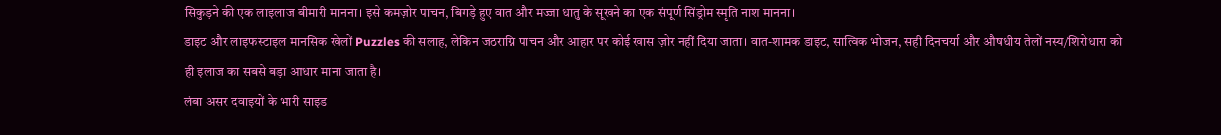सिकुड़ने की एक लाइलाज बीमारी मानना। इसे कमज़ोर पाचन, बिगड़े हुए वात और मज्जा धातु के सूखने का एक संपूर्ण सिंड्रोम स्मृति नाश मानना।
डाइट और लाइफस्टाइल मानसिक खेलों Puzzles की सलाह, लेकिन जठराग्नि पाचन और आहार पर कोई खास ज़ोर नहीं दिया जाता। वात-शामक डाइट, सात्विक भोजन, सही दिनचर्या और औषधीय तेलों नस्य/शिरोधारा को ही इलाज का सबसे बड़ा आधार माना जाता है।
लंबा असर दवाइयों के भारी साइड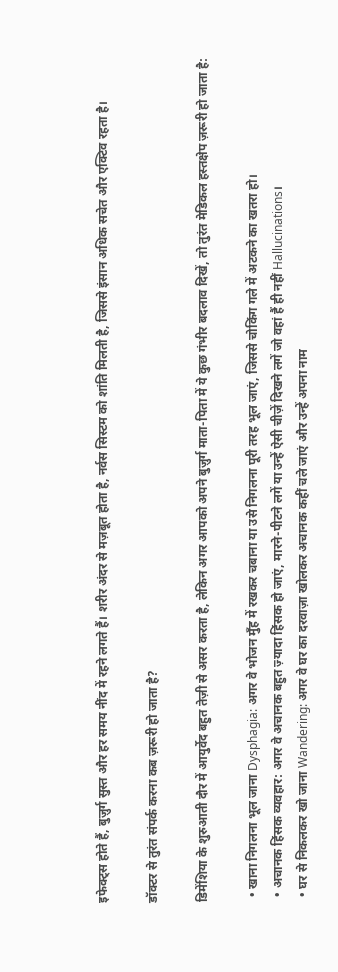इफेक्ट्स होते हैं, बुज़ुर्ग सुस्त और हर समय नींद में रहने लगते हैं। शरीर अंदर से मज़बूत होता है, नर्वस सिस्टम को शांति मिलती है, जिससे इंसान अधिक सचेत और एक्टिव रहता है।

डॉक्टर से तुरंत संपर्क करना कब ज़रूरी हो जाता है?

डिमेंशिया के शुरुआती दौर में आयुर्वेद बहुत तेज़ी से असर करता है, लेकिन अगर आपको अपने बुज़ुर्ग माता-पिता में ये कुछ गंभीर बदलाव दिखें, तो तुरंत मेडिकल हस्तक्षेप ज़रूरी हो जाता है:

  • खाना निगलना भूल जाना Dysphagia: अगर वे भोजन मुँह में रखकर चबाना या उसे निगलना पूरी तरह भूल जाएं, जिससे चोकिंग गले में अटकने का खतरा हो।
  • अचानक हिंसक व्यवहार: अगर वे अचानक बहुत ज़्यादा हिंसक हो जाएं, मारने-पीटने लगें या उन्हें ऐसी चीज़ें दिखने लगें जो वहां हैं ही नहीं Hallucinations।
  • घर से निकलकर खो जाना Wandering: अगर वे घर का दरवाज़ा खोलकर अचानक कहीं चले जाएं और उन्हें अपना नाम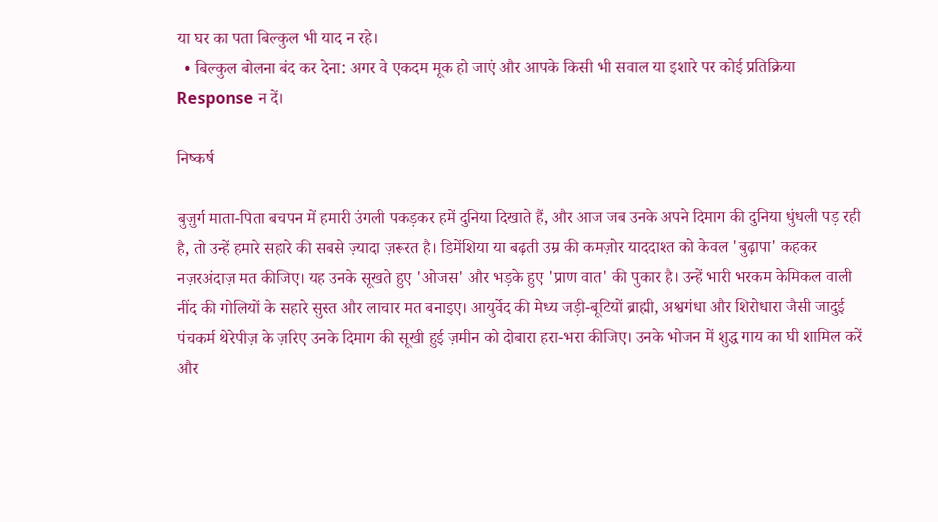या घर का पता बिल्कुल भी याद न रहे।
  • बिल्कुल बोलना बंद कर देना: अगर वे एकदम मूक हो जाएं और आपके किसी भी सवाल या इशारे पर कोई प्रतिक्रिया Response न दें।

निष्कर्ष

बुज़ुर्ग माता-पिता बचपन में हमारी उंगली पकड़कर हमें दुनिया दिखाते हैं, और आज जब उनके अपने दिमाग की दुनिया धुंधली पड़ रही है, तो उन्हें हमारे सहारे की सबसे ज़्यादा ज़रूरत है। डिमेंशिया या बढ़ती उम्र की कमज़ोर याददाश्त को केवल 'बुढ़ापा' कहकर नज़रअंदाज़ मत कीजिए। यह उनके सूखते हुए 'ओजस' और भड़के हुए 'प्राण वात' की पुकार है। उन्हें भारी भरकम केमिकल वाली नींद की गोलियों के सहारे सुस्त और लाचार मत बनाइए। आयुर्वेद की मेध्य जड़ी-बूटियों ब्राह्मी, अश्वगंधा और शिरोधारा जैसी जादुई पंचकर्म थेरेपीज़ के ज़रिए उनके दिमाग की सूखी हुई ज़मीन को दोबारा हरा-भरा कीजिए। उनके भोजन में शुद्ध गाय का घी शामिल करें और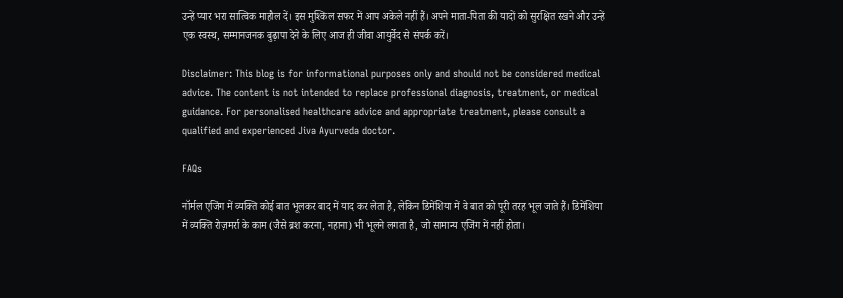उन्हें प्यार भरा सात्विक माहौल दें। इस मुश्किल सफर में आप अकेले नहीं हैं। अपने माता-पिता की यादों को सुरक्षित रखने और उन्हें एक स्वस्थ, सम्मानजनक बुढ़ापा देने के लिए आज ही जीवा आयुर्वेद से संपर्क करें।

Disclaimer: This blog is for informational purposes only and should not be considered medical advice. The content is not intended to replace professional diagnosis, treatment, or medical guidance. For personalised healthcare advice and appropriate treatment, please consult a qualified and experienced Jiva Ayurveda doctor.

FAQs

नॉर्मल एजिंग में व्यक्ति कोई बात भूलकर बाद में याद कर लेता है, लेकिन डिमेंशिया में वे बात को पूरी तरह भूल जाते हैं। डिमेंशिया में व्यक्ति रोज़मर्रा के काम (जैसे ब्रश करना, नहाना) भी भूलने लगता है, जो सामान्य एजिंग में नहीं होता।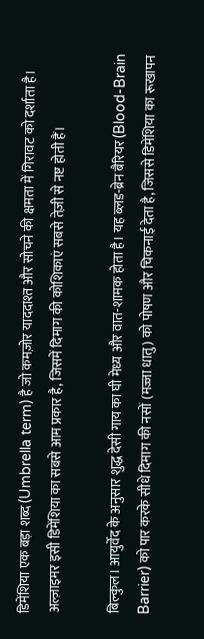डिमेंशिया एक बड़ा शब्द (Umbrella term) है जो कमज़ोर याददाश्त और सोचने की क्षमता में गिरावट को दर्शाता है। अल्ज़ाइमर इसी डिमेंशिया का सबसे आम प्रकार है, जिसमें दिमाग की कोशिकाएं सबसे तेज़ी से नष्ट होती हैं।

बिल्कुल। आयुर्वेद के अनुसार शुद्ध देसी गाय का घी मेध्य और वात-शामक होता है। यह ब्लड-ब्रेन बैरियर (Blood-Brain Barrier) को पार करके सीधे दिमाग की नसों (मज्जा धातु) को पोषण और चिकनाई देता है, जिससे डिमेंशिया का रूखापन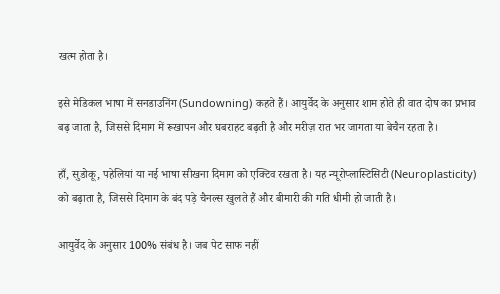खत्म होता है।

इसे मेडिकल भाषा में सनडाउनिंग (Sundowning) कहते हैं। आयुर्वेद के अनुसार शाम होते ही वात दोष का प्रभाव बढ़ जाता है, जिससे दिमाग में रूखापन और घबराहट बढ़ती है और मरीज़ रात भर जागता या बेचैन रहता है।

हाँ, सुडोकू, पहेलियां या नई भाषा सीखना दिमाग को एक्टिव रखता है। यह न्यूरोप्लास्टिसिटी (Neuroplasticity) को बढ़ाता है, जिससे दिमाग के बंद पड़े चैनल्स खुलते हैं और बीमारी की गति धीमी हो जाती है।

आयुर्वेद के अनुसार 100% संबंध है। जब पेट साफ नहीं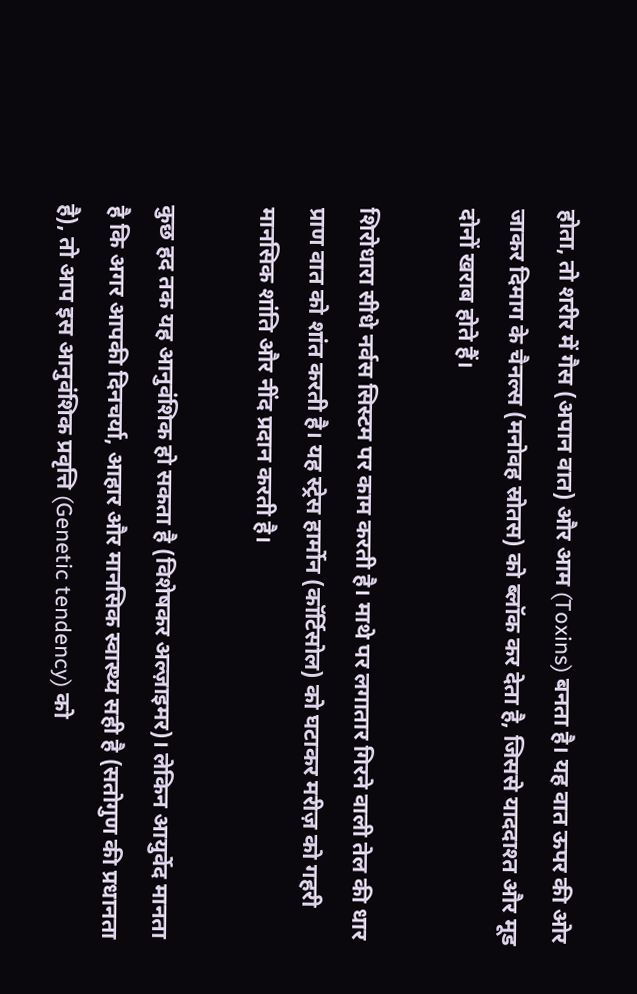होता, तो शरीर में गैस (अपान वात) और आम (Toxins) बनता है। यह वात ऊपर की ओर जाकर दिमाग के चैनल्स (मनोवह स्रोतस) को ब्लॉक कर देता है, जिससे याददाश्त और मूड दोनों खराब होते हैं।

शिरोधारा सीधे नर्वस सिस्टम पर काम करती है। माथे पर लगातार गिरने वाली तेल की धार प्राण वात को शांत करती है। यह स्ट्रेस हार्मोन (कॉर्टिसोल) को घटाकर मरीज़ को गहरी मानसिक शांति और नींद प्रदान करती है।

कुछ हद तक यह आनुवंशिक हो सकता है (विशेषकर अल्ज़ाइमर)। लेकिन आयुर्वेद मानता है कि अगर आपकी दिनचर्या, आहार और मानसिक स्वास्थ्य सही है (सतोगुण की प्रधानता है), तो आप इस आनुवंशिक प्रवृत्ति (Genetic tendency) को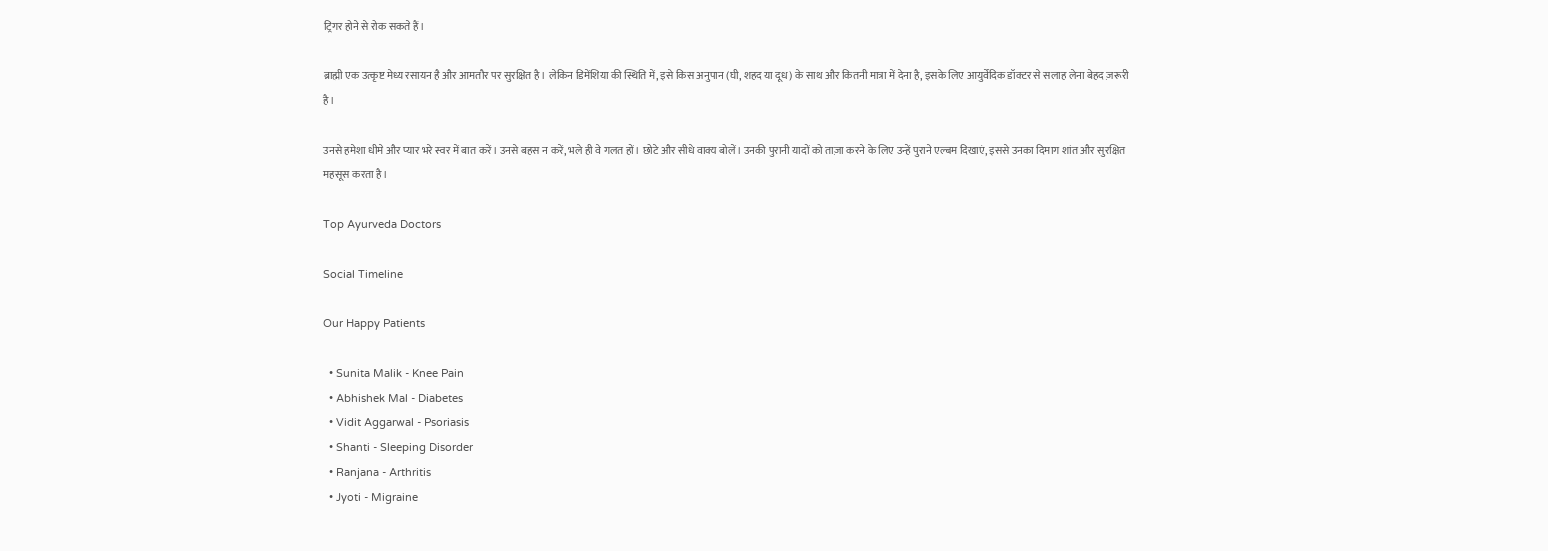ट्रिगर होने से रोक सकते हैं।

ब्राह्मी एक उत्कृष्ट मेध्य रसायन है और आमतौर पर सुरक्षित है। लेकिन डिमेंशिया की स्थिति में, इसे किस अनुपान (घी, शहद या दूध) के साथ और कितनी मात्रा में देना है, इसके लिए आयुर्वेदिक डॉक्टर से सलाह लेना बेहद ज़रूरी है।

उनसे हमेशा धीमे और प्यार भरे स्वर में बात करें। उनसे बहस न करें, भले ही वे गलत हों। छोटे और सीधे वाक्य बोलें। उनकी पुरानी यादों को ताज़ा करने के लिए उन्हें पुराने एल्बम दिखाएं, इससे उनका दिमाग शांत और सुरक्षित महसूस करता है।

Top Ayurveda Doctors

Social Timeline

Our Happy Patients

  • Sunita Malik - Knee Pain
  • Abhishek Mal - Diabetes
  • Vidit Aggarwal - Psoriasis
  • Shanti - Sleeping Disorder
  • Ranjana - Arthritis
  • Jyoti - Migraine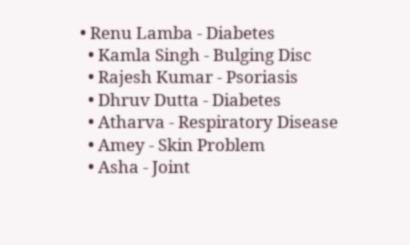• Renu Lamba - Diabetes
  • Kamla Singh - Bulging Disc
  • Rajesh Kumar - Psoriasis
  • Dhruv Dutta - Diabetes
  • Atharva - Respiratory Disease
  • Amey - Skin Problem
  • Asha - Joint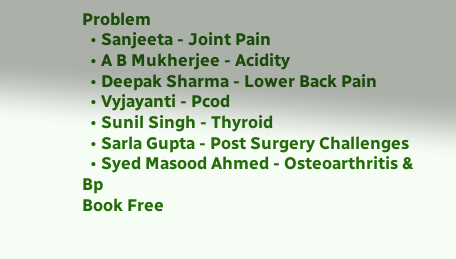Problem
  • Sanjeeta - Joint Pain
  • A B Mukherjee - Acidity
  • Deepak Sharma - Lower Back Pain
  • Vyjayanti - Pcod
  • Sunil Singh - Thyroid
  • Sarla Gupta - Post Surgery Challenges
  • Syed Masood Ahmed - Osteoarthritis & Bp
Book Free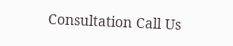Consultation Call Us